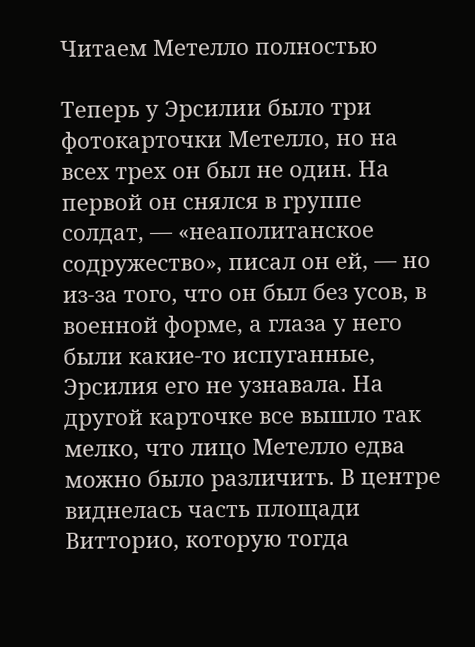Читаем Метелло полностью

Теперь у Эрсилии было три фотокарточки Метелло, но на всех трех он был не один. На первой он снялся в группе солдат, — «неаполитанское содружество», писал он ей, — но из-за того, что он был без усов, в военной форме, а глаза у него были какие-то испуганные, Эрсилия его не узнавала. На другой карточке все вышло так мелко, что лицо Метелло едва можно было различить. В центре виднелась часть площади Витторио, которую тогда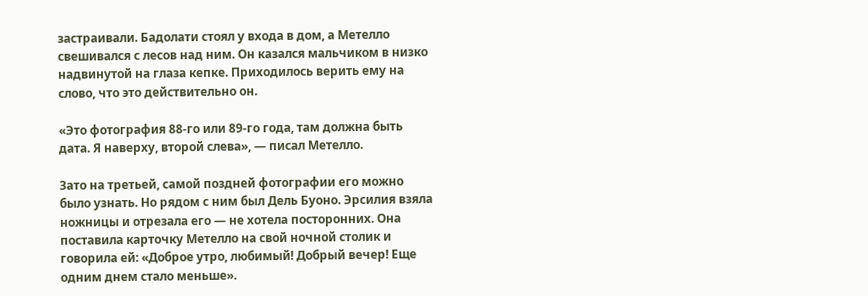застраивали. Бадолати стоял у входа в дом, а Метелло свешивался с лесов над ним. Он казался мальчиком в низко надвинутой на глаза кепке. Приходилось верить ему на слово, что это действительно он.

«Это фотография 88-го или 89-го года, там должна быть дата. Я наверху, второй слева», — писал Метелло.

Зато на третьей, самой поздней фотографии его можно было узнать. Но рядом с ним был Дель Буоно. Эрсилия взяла ножницы и отрезала его — не хотела посторонних. Она поставила карточку Метелло на свой ночной столик и говорила ей: «Доброе утро, любимый! Добрый вечер! Еще одним днем стало меньше».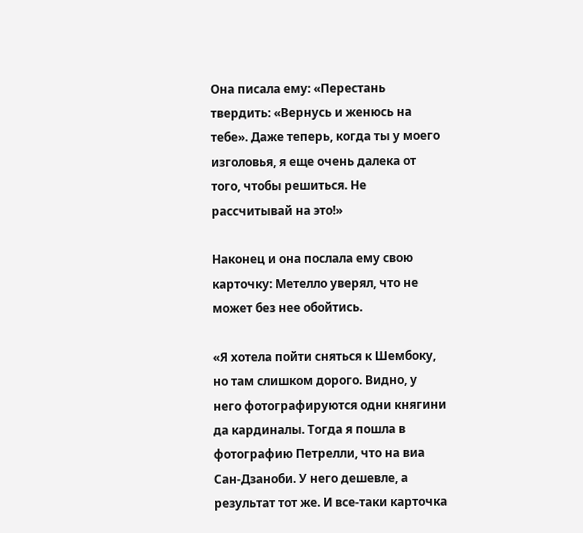Она писала ему: «Перестань твердить: «Вернусь и женюсь на тебе». Даже теперь, когда ты у моего изголовья, я еще очень далека от того, чтобы решиться. Не рассчитывай на это!»

Наконец и она послала ему свою карточку: Метелло уверял, что не может без нее обойтись.

«Я хотела пойти сняться к Шембоку, но там слишком дорого. Видно, у него фотографируются одни княгини да кардиналы. Тогда я пошла в фотографию Петрелли, что на виа Сан-Дзаноби. У него дешевле, а результат тот же. И все-таки карточка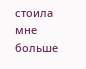стоила мне больше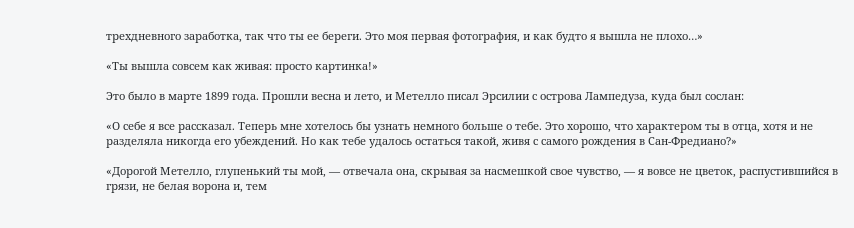трехдневного заработка, так что ты ее береги. Это моя первая фотография, и как будто я вышла не плохо…»

«Ты вышла совсем как живая: просто картинка!»

Это было в марте 1899 года. Прошли весна и лето, и Метелло писал Эрсилии с острова Лампедуза, куда был сослан:

«О себе я все рассказал. Теперь мне хотелось бы узнать немного больше о тебе. Это хорошо, что характером ты в отца, хотя и не разделяла никогда его убеждений. Но как тебе удалось остаться такой, живя с самого рождения в Сан-Фредиано?»

«Дорогой Метелло, глупенький ты мой, — отвечала она, скрывая за насмешкой свое чувство, — я вовсе не цветок, распустившийся в грязи, не белая ворона и, тем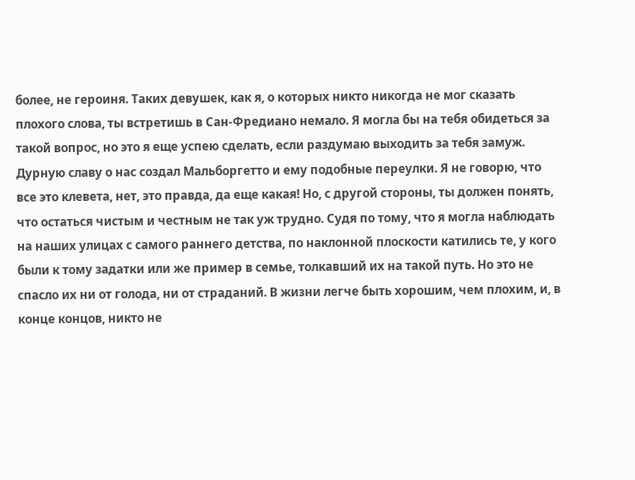более, не героиня. Таких девушек, как я, о которых никто никогда не мог сказать плохого слова, ты встретишь в Сан-Фредиано немало. Я могла бы на тебя обидеться за такой вопрос, но это я еще успею сделать, если раздумаю выходить за тебя замуж. Дурную славу о нас создал Мальборгетто и ему подобные переулки. Я не говорю, что все это клевета, нет, это правда, да еще какая! Но, с другой стороны, ты должен понять, что остаться чистым и честным не так уж трудно. Судя по тому, что я могла наблюдать на наших улицах с самого раннего детства, по наклонной плоскости катились те, у кого были к тому задатки или же пример в семье, толкавший их на такой путь. Но это не спасло их ни от голода, ни от страданий. В жизни легче быть хорошим, чем плохим, и, в конце концов, никто не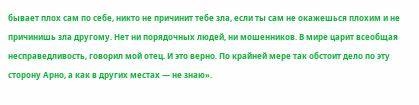бывает плох сам по себе, никто не причинит тебе зла, если ты сам не окажешься плохим и не причинишь зла другому. Нет ни порядочных людей, ни мошенников. В мире царит всеобщая несправедливость, говорил мой отец. И это верно. По крайней мере так обстоит дело по эту сторону Арно, а как в других местах — не знаю».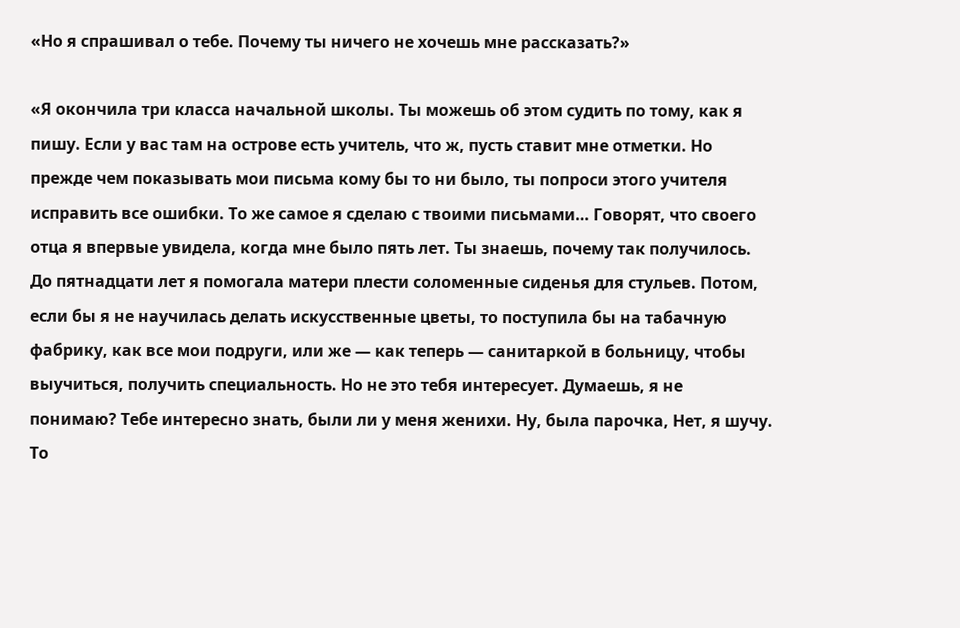«Но я спрашивал о тебе. Почему ты ничего не хочешь мне рассказать?»

«Я окончила три класса начальной школы. Ты можешь об этом судить по тому, как я пишу. Если у вас там на острове есть учитель, что ж, пусть ставит мне отметки. Но прежде чем показывать мои письма кому бы то ни было, ты попроси этого учителя исправить все ошибки. То же самое я сделаю с твоими письмами… Говорят, что своего отца я впервые увидела, когда мне было пять лет. Ты знаешь, почему так получилось. До пятнадцати лет я помогала матери плести соломенные сиденья для стульев. Потом, если бы я не научилась делать искусственные цветы, то поступила бы на табачную фабрику, как все мои подруги, или же — как теперь — санитаркой в больницу, чтобы выучиться, получить специальность. Но не это тебя интересует. Думаешь, я не понимаю? Тебе интересно знать, были ли у меня женихи. Ну, была парочка, Нет, я шучу. То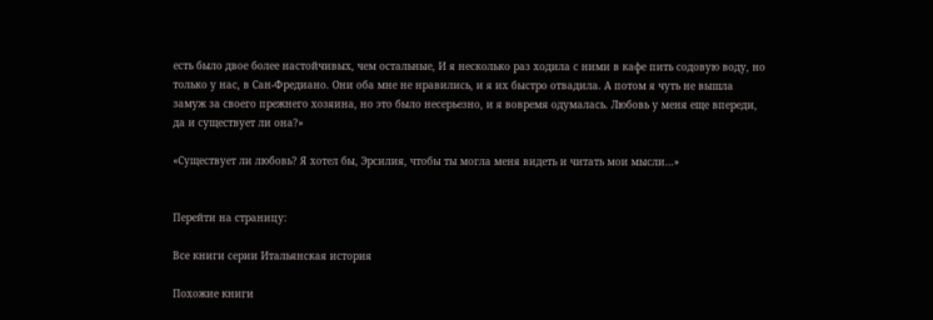есть было двое более настойчивых, чем остальные, И я несколько раз ходила с ними в кафе пить содовую воду, но только у нас, в Сан-Фредиано. Они оба мне не нравились, и я их быстро отвадила. А потом я чуть не вышла замуж за своего прежнего хозяина, но это было несерьезно, и я вовремя одумалась. Любовь у меня еще впереди, да и существует ли она?»

«Существует ли любовь? Я хотел бы, Эрсилия, чтобы ты могла меня видеть и читать мои мысли…»


Перейти на страницу:

Все книги серии Итальянская история

Похожие книги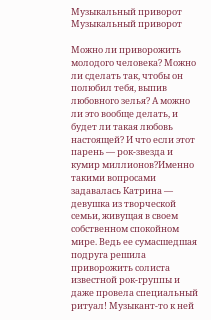Музыкальный приворот
Музыкальный приворот

Можно ли приворожить молодого человека? Можно ли сделать так, чтобы он полюбил тебя, выпив любовного зелья? А можно ли это вообще делать, и будет ли такая любовь настоящей? И что если этот парень — рок-звезда и кумир миллионов?Именно такими вопросами задавалась Катрина — девушка из творческой семьи, живущая в своем собственном спокойном мире. Ведь ее сумасшедшая подруга решила приворожить солиста известной рок-группы и даже провела специальный ритуал! Музыкант-то к ней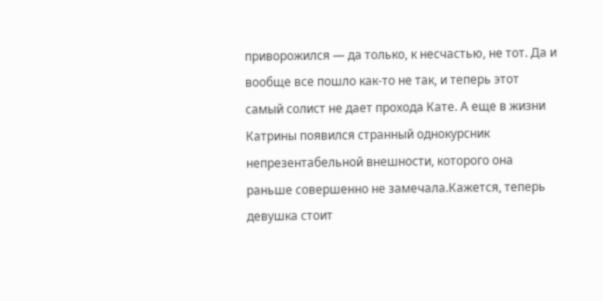приворожился — да только, к несчастью, не тот. Да и вообще все пошло как-то не так, и теперь этот самый солист не дает прохода Кате. А еще в жизни Катрины появился странный однокурсник непрезентабельной внешности, которого она раньше совершенно не замечала.Кажется, теперь девушка стоит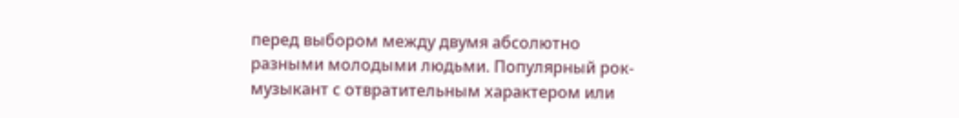перед выбором между двумя абсолютно разными молодыми людьми. Популярный рок-музыкант с отвратительным характером или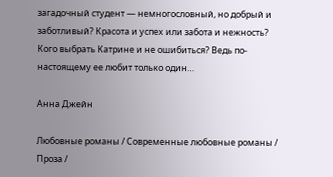загадочный студент — немногословный, но добрый и заботливый? Красота и успех или забота и нежность? Кого выбрать Катрине и не ошибиться? Ведь по-настоящему ее любит только один…

Анна Джейн

Любовные романы / Современные любовные романы / Проза /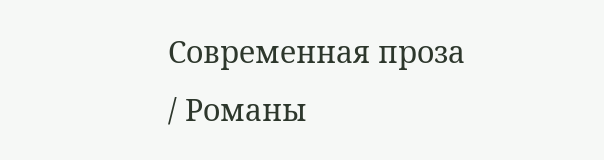Современная проза / Романы